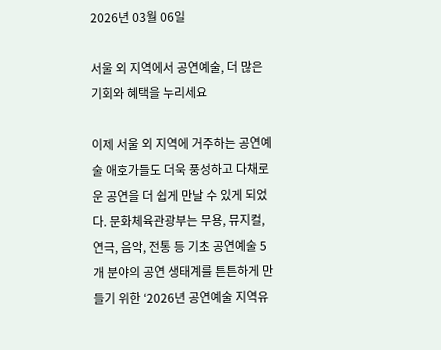2026년 03월 06일

서울 외 지역에서 공연예술, 더 많은 기회와 혜택을 누리세요

이제 서울 외 지역에 거주하는 공연예술 애호가들도 더욱 풍성하고 다채로운 공연을 더 쉽게 만날 수 있게 되었다. 문화체육관광부는 무용, 뮤지컬, 연극, 음악, 전통 등 기초 공연예술 5개 분야의 공연 생태계를 튼튼하게 만들기 위한 ‘2026년 공연예술 지역유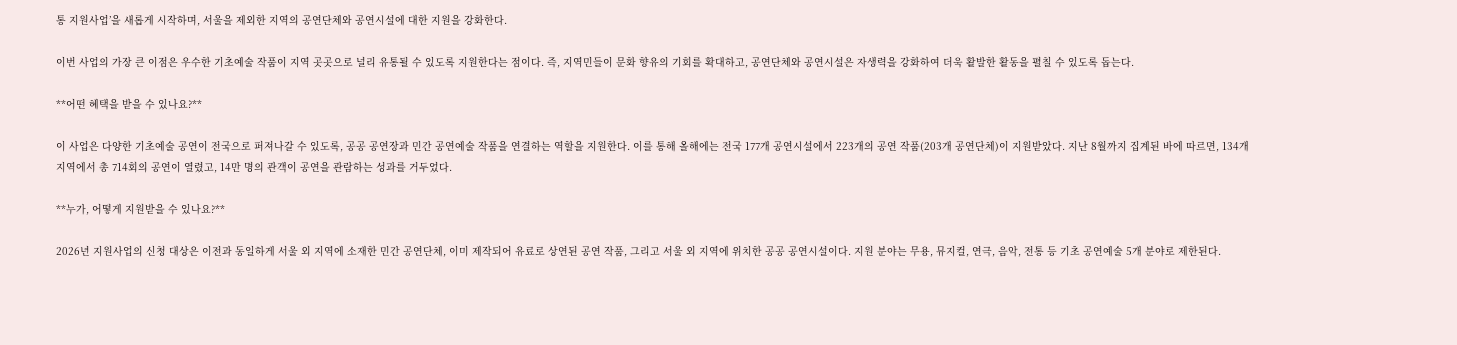통 지원사업’을 새롭게 시작하며, 서울을 제외한 지역의 공연단체와 공연시설에 대한 지원을 강화한다.

이번 사업의 가장 큰 이점은 우수한 기초예술 작품이 지역 곳곳으로 널리 유통될 수 있도록 지원한다는 점이다. 즉, 지역민들이 문화 향유의 기회를 확대하고, 공연단체와 공연시설은 자생력을 강화하여 더욱 활발한 활동을 펼칠 수 있도록 돕는다.

**어떤 혜택을 받을 수 있나요?**

이 사업은 다양한 기초예술 공연이 전국으로 퍼져나갈 수 있도록, 공공 공연장과 민간 공연예술 작품을 연결하는 역할을 지원한다. 이를 통해 올해에는 전국 177개 공연시설에서 223개의 공연 작품(203개 공연단체)이 지원받았다. 지난 8월까지 집계된 바에 따르면, 134개 지역에서 총 714회의 공연이 열렸고, 14만 명의 관객이 공연을 관람하는 성과를 거두었다.

**누가, 어떻게 지원받을 수 있나요?**

2026년 지원사업의 신청 대상은 이전과 동일하게 서울 외 지역에 소재한 민간 공연단체, 이미 제작되어 유료로 상연된 공연 작품, 그리고 서울 외 지역에 위치한 공공 공연시설이다. 지원 분야는 무용, 뮤지컬, 연극, 음악, 전통 등 기초 공연예술 5개 분야로 제한된다.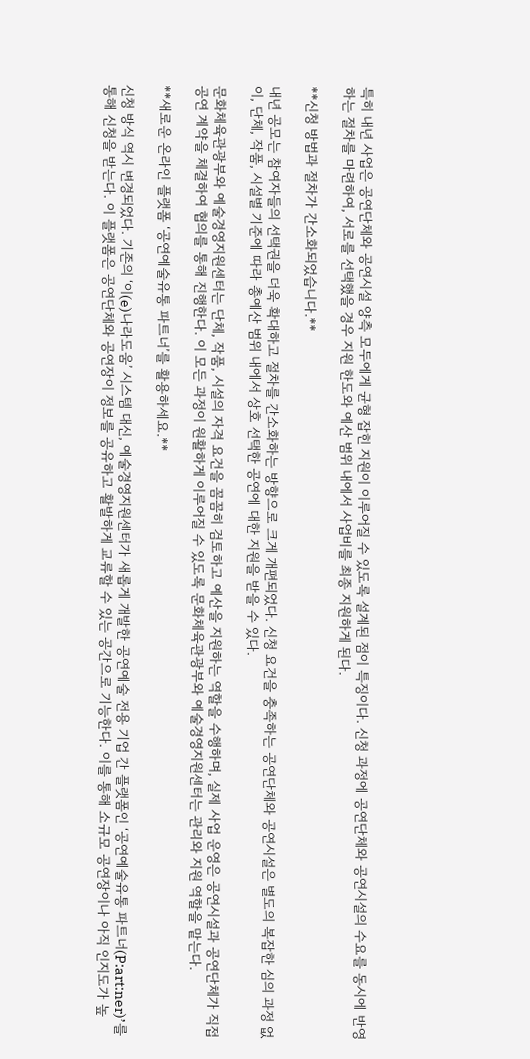특히 내년 사업은 공연단체와 공연시설 양측 모두에게 균형 잡힌 지원이 이루어질 수 있도록 설계된 점이 특징이다. 신청 과정에 공연단체와 공연시설의 수요를 동시에 반영하는 절차를 마련하여, 서로를 선택했을 경우 지원 한도와 예산 범위 내에서 사업비를 최종 지원하게 된다.

**신청 방법과 절차가 간소화되었습니다.**

내년 공모는 참여자들의 선택권을 더욱 확대하고 절차를 간소화하는 방향으로 크게 개편되었다. 신청 요건을 충족하는 공연단체와 공연시설은 별도의 복잡한 심의 과정 없이, 단체, 작품, 시설별 기준에 따라 총예산 범위 내에서 상호 선택한 공연에 대한 지원을 받을 수 있다.

문화체육관광부와 예술경영지원센터는 단체, 작품, 시설의 자격 요건을 꼼꼼히 검토하고 예산을 지원하는 역할을 수행하며, 실제 사업 운영은 공연시설과 공연단체가 직접 공연 계약을 체결하여 협의를 통해 진행한다. 이 모든 과정이 원활하게 이루어질 수 있도록 문화체육관광부와 예술경영지원센터는 관리와 지원 역할을 맡는다.

**새로운 온라인 플랫폼 ‘공연예술유통 파트너’를 활용하세요.**

신청 방식 역시 변경되었다. 기존의 ‘이(e)나라도움’ 시스템 대신, 예술경영지원센터가 새롭게 개발한 공연예술 전용 기업 간 플랫폼인 ‘공연예술유통 파트너(P:art:ner)’를 통해 신청을 받는다. 이 플랫폼은 공연단체와 공연장이 정보를 공유하고 활발하게 교류할 수 있는 공간으로 기능한다. 이를 통해 소규모 공연장이나 아직 인지도가 높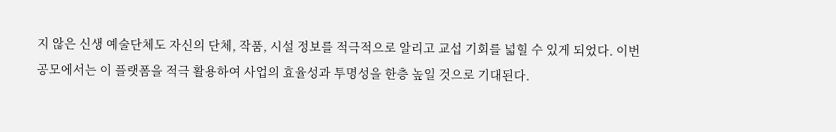지 않은 신생 예술단체도 자신의 단체, 작품, 시설 정보를 적극적으로 알리고 교섭 기회를 넓힐 수 있게 되었다. 이번 공모에서는 이 플랫폼을 적극 활용하여 사업의 효율성과 투명성을 한층 높일 것으로 기대된다.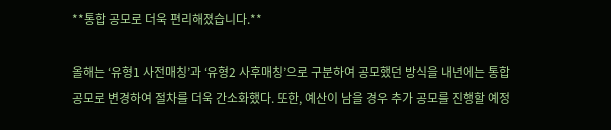**통합 공모로 더욱 편리해졌습니다.**

올해는 ‘유형1 사전매칭’과 ‘유형2 사후매칭’으로 구분하여 공모했던 방식을 내년에는 통합 공모로 변경하여 절차를 더욱 간소화했다. 또한, 예산이 남을 경우 추가 공모를 진행할 예정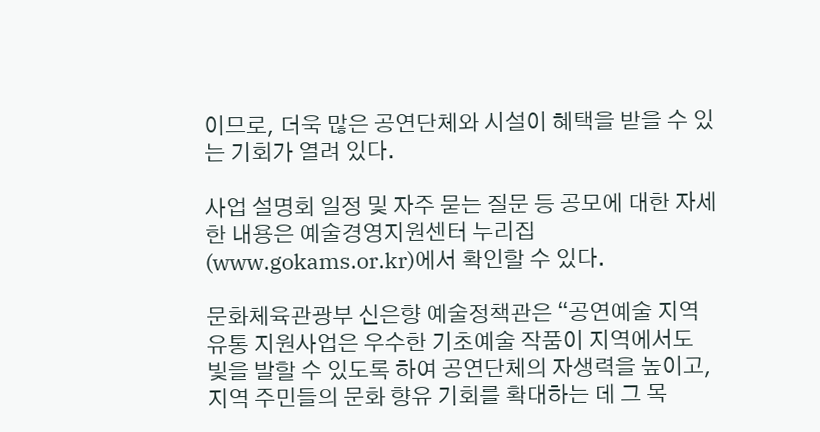이므로, 더욱 많은 공연단체와 시설이 혜택을 받을 수 있는 기회가 열려 있다.

사업 설명회 일정 및 자주 묻는 질문 등 공모에 대한 자세한 내용은 예술경영지원센터 누리집(www.gokams.or.kr)에서 확인할 수 있다.

문화체육관광부 신은향 예술정책관은 “공연예술 지역유통 지원사업은 우수한 기초예술 작품이 지역에서도 빛을 발할 수 있도록 하여 공연단체의 자생력을 높이고, 지역 주민들의 문화 향유 기회를 확대하는 데 그 목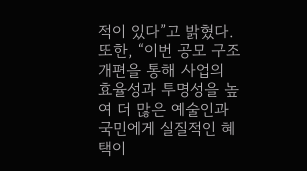적이 있다”고 밝혔다. 또한, “이번 공모 구조 개편을 통해 사업의 효율성과 투명성을 높여 더 많은 예술인과 국민에게 실질적인 혜택이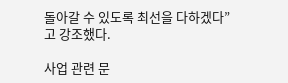돌아갈 수 있도록 최선을 다하겠다”고 강조했다.

사업 관련 문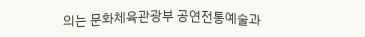의는 문화체육관광부 공연전통예술과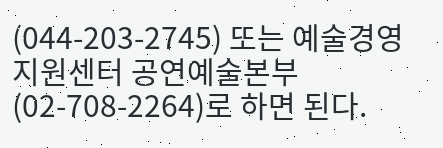(044-203-2745) 또는 예술경영지원센터 공연예술본부(02-708-2264)로 하면 된다.